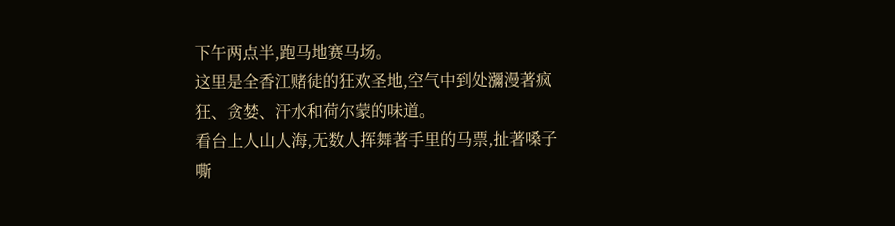下午两点半,跑马地赛马场。
这里是全香江赌徒的狂欢圣地,空气中到处瀰漫著疯狂、贪婪、汗水和荷尔蒙的味道。
看台上人山人海,无数人挥舞著手里的马票,扯著嗓子嘶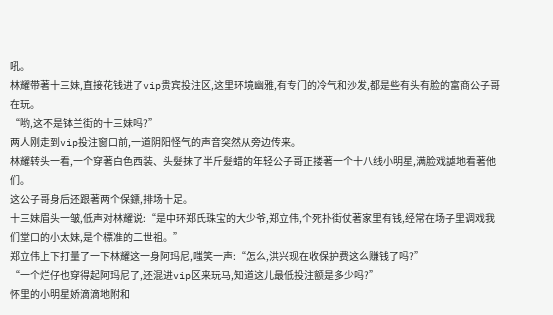吼。
林耀带著十三妹,直接花钱进了vip贵宾投注区,这里环境幽雅,有专门的冷气和沙发,都是些有头有脸的富商公子哥在玩。
“哟,这不是钵兰街的十三妹吗?”
两人刚走到vip投注窗口前,一道阴阳怪气的声音突然从旁边传来。
林耀转头一看,一个穿著白色西装、头髮抹了半斤髮蜡的年轻公子哥正搂著一个十八线小明星,满脸戏謔地看著他们。
这公子哥身后还跟著两个保鏢,排场十足。
十三妹眉头一皱,低声对林耀说:“是中环郑氏珠宝的大少爷,郑立伟,个死扑街仗著家里有钱,经常在场子里调戏我们堂口的小太妹,是个標准的二世祖。”
郑立伟上下打量了一下林耀这一身阿玛尼,嗤笑一声:“怎么,洪兴现在收保护费这么赚钱了吗?”
“一个烂仔也穿得起阿玛尼了,还混进vip区来玩马,知道这儿最低投注额是多少吗?”
怀里的小明星娇滴滴地附和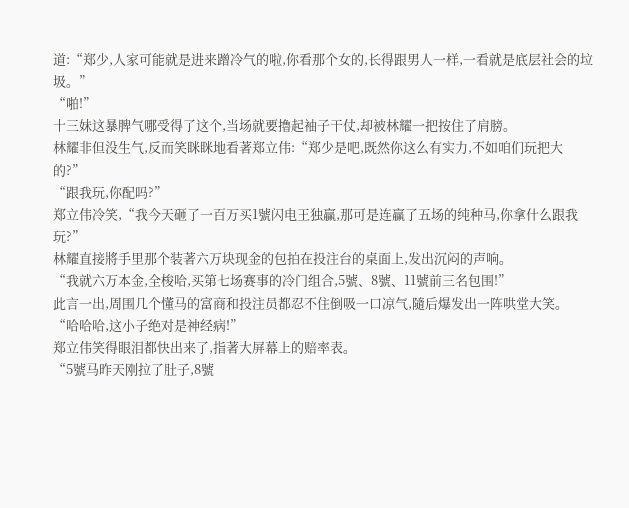道:“郑少,人家可能就是进来蹭冷气的啦,你看那个女的,长得跟男人一样,一看就是底层社会的垃圾。”
“啪!”
十三妹这暴脾气哪受得了这个,当场就要擼起袖子干仗,却被林耀一把按住了肩膀。
林耀非但没生气,反而笑眯眯地看著郑立伟:“郑少是吧,既然你这么有实力,不如咱们玩把大的?”
“跟我玩,你配吗?”
郑立伟冷笑,“我今天砸了一百万买1號闪电王独贏,那可是连贏了五场的纯种马,你拿什么跟我玩?”
林耀直接將手里那个装著六万块现金的包拍在投注台的桌面上,发出沉闷的声响。
“我就六万本金,全梭哈,买第七场赛事的冷门组合,5號、8號、11號前三名包围!”
此言一出,周围几个懂马的富商和投注员都忍不住倒吸一口凉气,隨后爆发出一阵哄堂大笑。
“哈哈哈,这小子绝对是神经病!”
郑立伟笑得眼泪都快出来了,指著大屏幕上的赔率表。
“5號马昨天刚拉了肚子,8號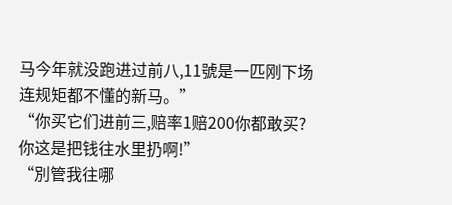马今年就没跑进过前八,11號是一匹刚下场连规矩都不懂的新马。”
“你买它们进前三,赔率1赔200你都敢买?你这是把钱往水里扔啊!”
“別管我往哪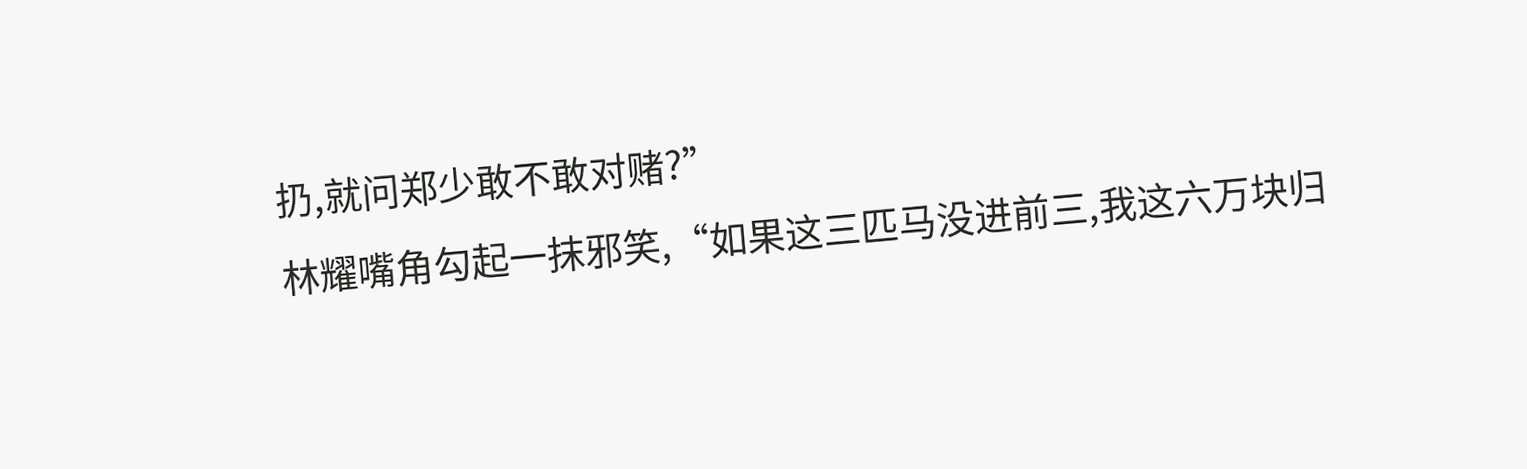扔,就问郑少敢不敢对赌?”
林耀嘴角勾起一抹邪笑,“如果这三匹马没进前三,我这六万块归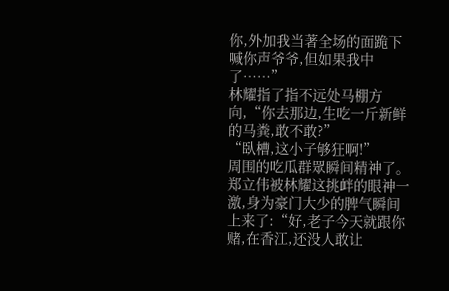你,外加我当著全场的面跪下喊你声爷爷,但如果我中了……”
林耀指了指不远处马棚方向,“你去那边,生吃一斤新鲜的马粪,敢不敢?”
“臥槽,这小子够狂啊!”
周围的吃瓜群眾瞬间精神了。
郑立伟被林耀这挑衅的眼神一激,身为豪门大少的脾气瞬间上来了:“好,老子今天就跟你赌,在香江,还没人敢让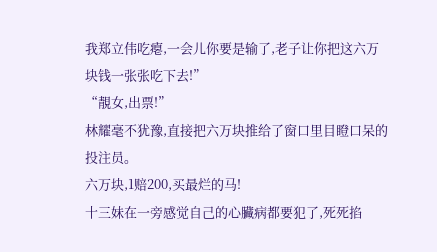我郑立伟吃瘪,一会儿你要是输了,老子让你把这六万块钱一张张吃下去!”
“靚女,出票!”
林耀毫不犹豫,直接把六万块推给了窗口里目瞪口呆的投注员。
六万块,1赔200,买最烂的马!
十三妹在一旁感觉自己的心臟病都要犯了,死死掐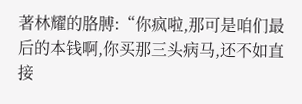著林耀的胳膊:“你疯啦,那可是咱们最后的本钱啊,你买那三头病马,还不如直接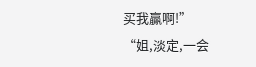买我贏啊!”
“姐,淡定,一会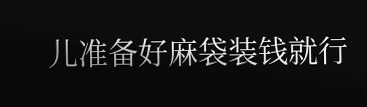儿准备好麻袋装钱就行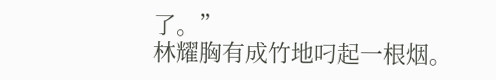了。”
林耀胸有成竹地叼起一根烟。